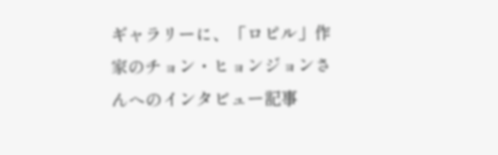ギャラリーに、「ロピル」作家のチョン・ヒョンジョンさんへのインタビュー記事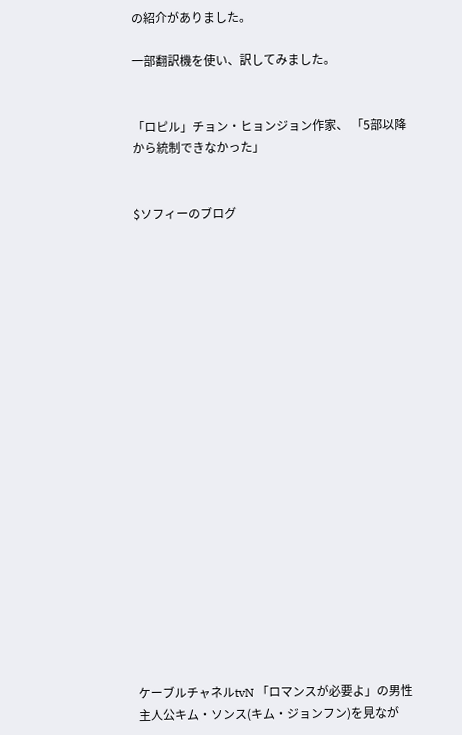の紹介がありました。

一部翻訳機を使い、訳してみました。


「ロピル」チョン・ヒョンジョン作家、 「5部以降から統制できなかった」


$ソフィーのブログ





















ケーブルチャネルtvN 「ロマンスが必要よ」の男性主人公キム・ソンス(キム・ジョンフン)を見なが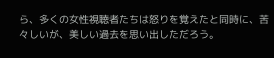ら、多くの女性視聴者たちは怒りを覚えたと同時に、苦々しいが、美しい過去を思い出しただろう。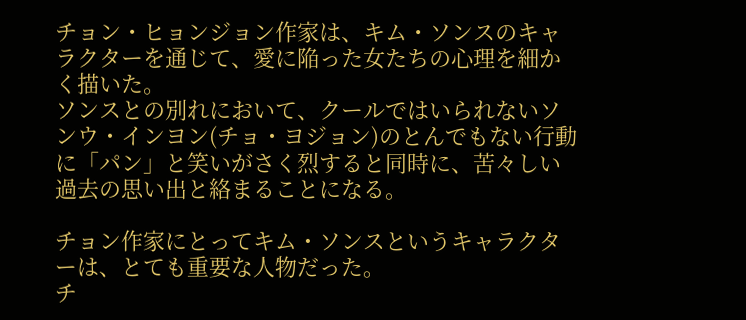チョン・ヒョンジョン作家は、キム・ソンスのキャラクターを通じて、愛に陥った女たちの心理を細かく描いた。
ソンスとの別れにおいて、クールではいられないソンウ・インヨン(チョ・ヨジョン)のとんでもない行動に「パン」と笑いがさく烈すると同時に、苦々しい過去の思い出と絡まることになる。

チョン作家にとってキム・ソンスというキャラクターは、とても重要な人物だった。
チ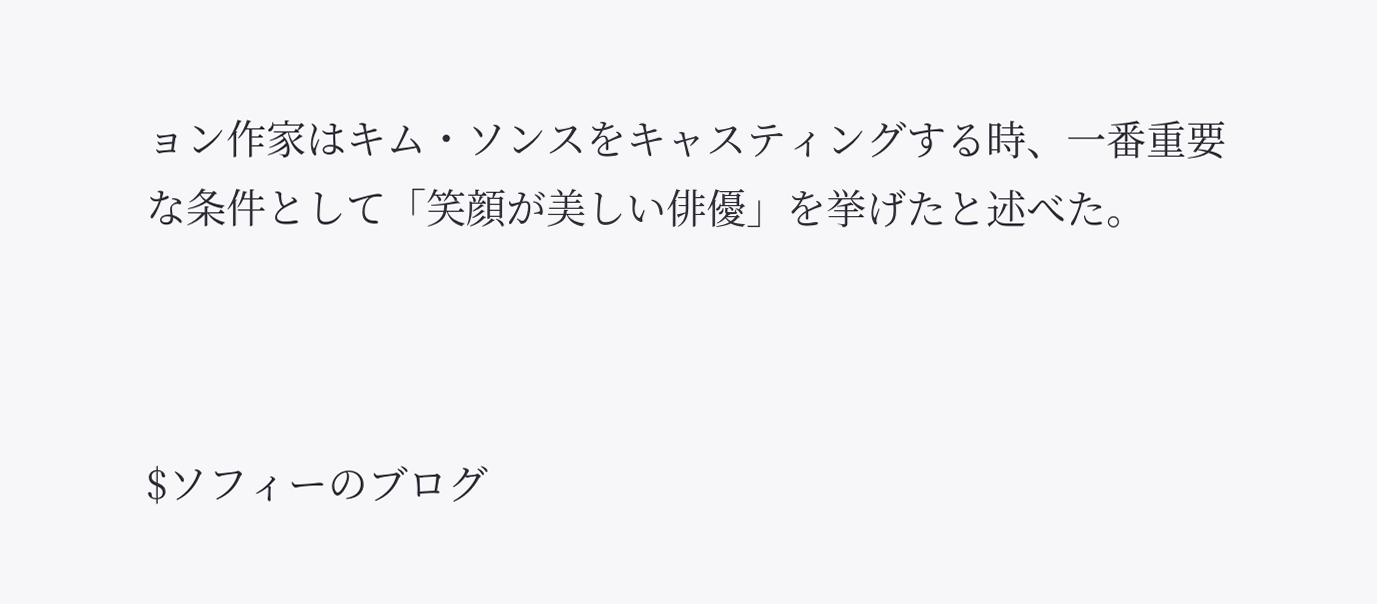ョン作家はキム・ソンスをキャスティングする時、一番重要な条件として「笑顔が美しい俳優」を挙げたと述べた。



$ソフィーのブログ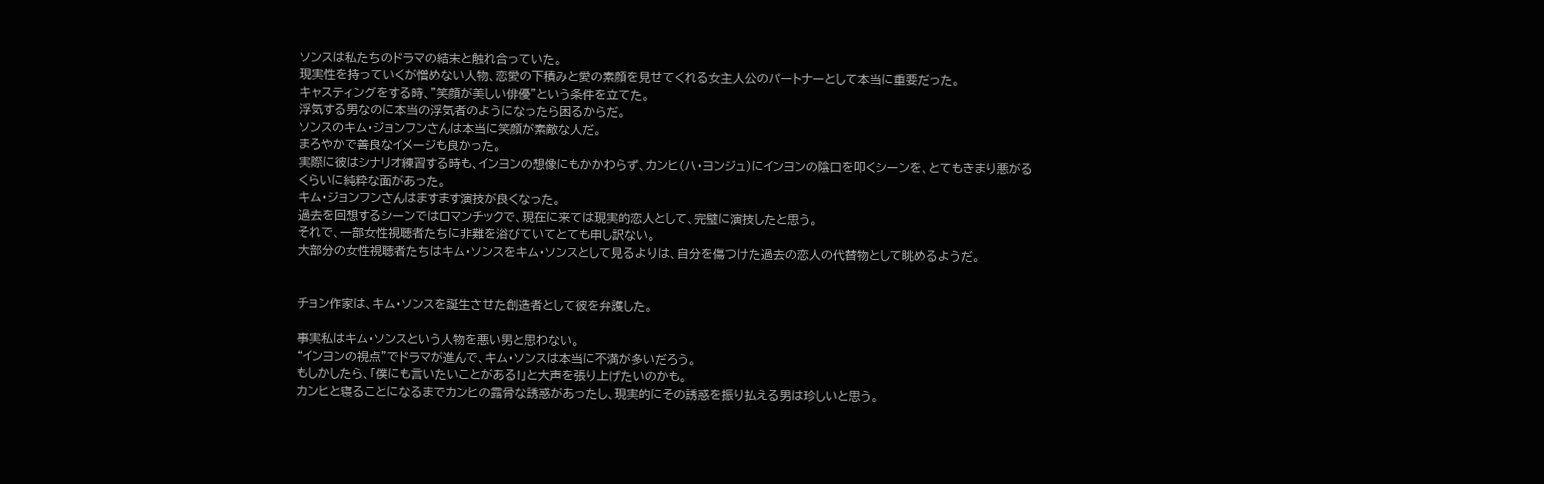ソンスは私たちのドラマの結末と触れ合っていた。
現実性を持っていくが憎めない人物、恋愛の下積みと愛の素顔を見せてくれる女主人公のパートナーとして本当に重要だった。
キャスティングをする時、”笑顔が美しい俳優”という条件を立てた。
浮気する男なのに本当の浮気者のようになったら困るからだ。
ソンスのキム・ジョンフンさんは本当に笑顔が素敵な人だ。
まろやかで善良なイメージも良かった。
実際に彼はシナリオ練習する時も、インヨンの想像にもかかわらず、カンヒ(ハ・ヨンジュ)にインヨンの陰口を叩くシーンを、とてもきまり悪がるくらいに純粋な面があった。
キム・ジョンフンさんはますます演技が良くなった。
過去を回想するシーンではロマンチックで、現在に来ては現実的恋人として、完璧に演技したと思う。
それで、一部女性視聴者たちに非難を浴びていてとても申し訳ない。
大部分の女性視聴者たちはキム・ソンスをキム・ソンスとして見るよりは、自分を傷つけた過去の恋人の代替物として眺めるようだ。


チョン作家は、キム・ソンスを誕生させた創造者として彼を弁護した。

事実私はキム・ソンスという人物を悪い男と思わない。
“インヨンの視点”でドラマが進んで、キム・ソンスは本当に不満が多いだろう。
もしかしたら、「僕にも言いたいことがある!」と大声を張り上げたいのかも。
カンヒと寝ることになるまでカンヒの露骨な誘惑があったし、現実的にその誘惑を振り払える男は珍しいと思う。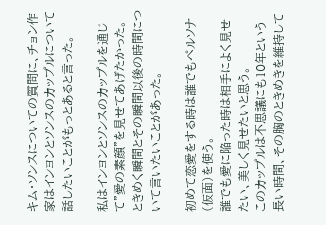キム・ソンスについての質問に、チョン作家はインヨンとソンスのカップルについて話したいことがもっとあると言った。

私はインヨンとソンスのカップルを通じて”愛の素顔”を見せてあげたかった。
ときめく瞬間とその瞬間以後の時間について言いたいことがあった。

初めて恋愛をする時は誰でもペルソナ(仮面)を使う。
誰でも愛に陥った時は相手によく見せたい、美しく見せたいと思う。
このカップルは不思議にも10年という長い時間、その胸のときめきを維持して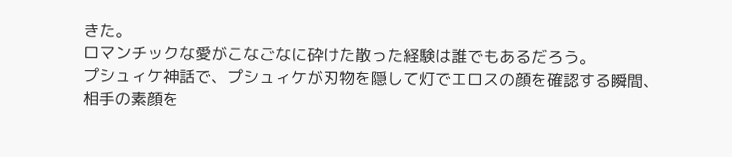きた。
ロマンチックな愛がこなごなに砕けた散った経験は誰でもあるだろう。
プシュィケ神話で、プシュィケが刃物を隠して灯でエロスの顔を確認する瞬間、相手の素顔を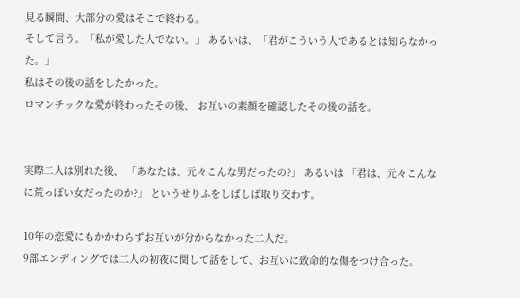見る瞬間、大部分の愛はそこで終わる。
そして言う。「私が愛した人でない。」 あるいは、「君がこういう人であるとは知らなかった。」
私はその後の話をしたかった。
ロマンチックな愛が終わったその後、 お互いの素顔を確認したその後の話を。


実際二人は別れた後、 「あなたは、元々こんな男だったの?」 あるいは 「君は、元々こんなに荒っぽい女だったのか?」 というせりふをしばしば取り交わす。

10年の恋愛にもかかわらずお互いが分からなかった二人だ。
9部エンディングでは二人の初夜に関して話をして、お互いに致命的な傷をつけ合った。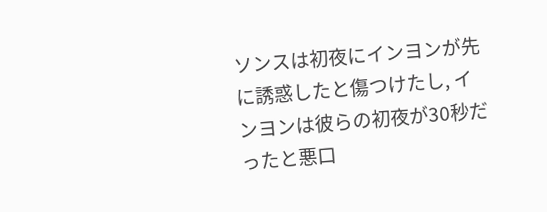ソンスは初夜にインヨンが先に誘惑したと傷つけたし, インヨンは彼らの初夜が30秒だったと悪口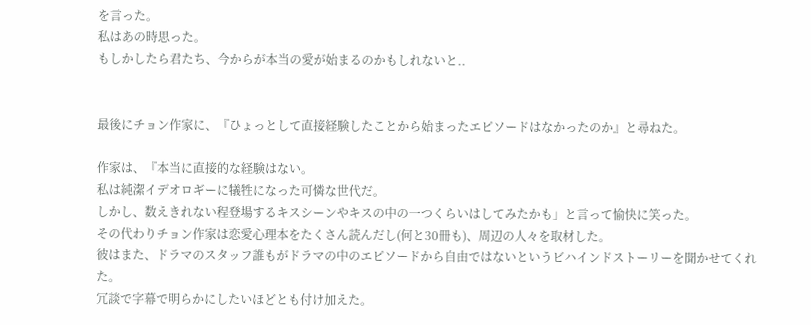を言った。
私はあの時思った。
もしかしたら君たち、今からが本当の愛が始まるのかもしれないと..


最後にチョン作家に、『ひょっとして直接経験したことから始まったエピソードはなかったのか』と尋ねた。

作家は、『本当に直接的な経験はない。
私は純潔イデオロギーに犠牲になった可憐な世代だ。
しかし、数えきれない程登場するキスシーンやキスの中の一つくらいはしてみたかも」と言って愉快に笑った。
その代わりチョン作家は恋愛心理本をたくさん読んだし(何と30冊も)、周辺の人々を取材した。
彼はまた、ドラマのスタッフ誰もがドラマの中のエピソードから自由ではないというビハインドストーリーを聞かせてくれた。
冗談で字幕で明らかにしたいほどとも付け加えた。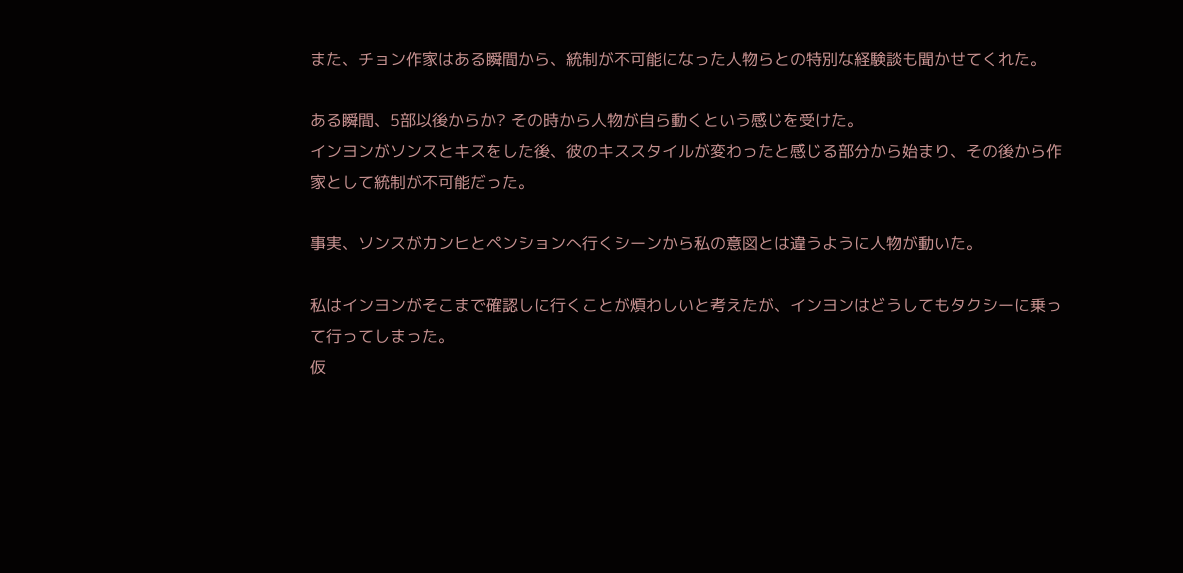また、チョン作家はある瞬間から、統制が不可能になった人物らとの特別な経験談も聞かせてくれた。

ある瞬間、5部以後からか? その時から人物が自ら動くという感じを受けた。
インヨンがソンスとキスをした後、彼のキススタイルが変わったと感じる部分から始まり、その後から作家として統制が不可能だった。

事実、ソンスがカンヒとペンションへ行くシーンから私の意図とは違うように人物が動いた。

私はインヨンがそこまで確認しに行くことが煩わしいと考えたが、インヨンはどうしてもタクシーに乗って行ってしまった。
仮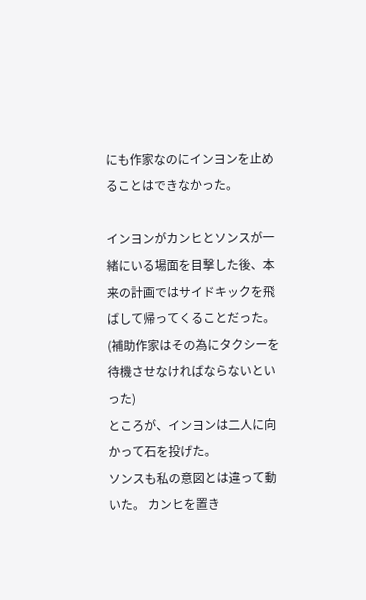にも作家なのにインヨンを止めることはできなかった。

インヨンがカンヒとソンスが一緒にいる場面を目撃した後、本来の計画ではサイドキックを飛ばして帰ってくることだった。 (補助作家はその為にタクシーを待機させなければならないといった)
ところが、インヨンは二人に向かって石を投げた。
ソンスも私の意図とは違って動いた。 カンヒを置き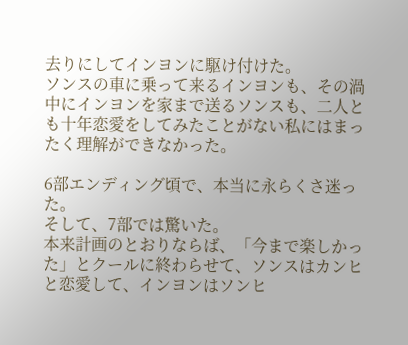去りにしてインヨンに駆け付けた。
ソンスの車に乗って来るインヨンも、その渦中にインヨンを家まで送るソンスも、二人とも十年恋愛をしてみたことがない私にはまったく理解ができなかった。

6部エンディング頃で、本当に永らくさ迷った。
そして、7部では驚いた。
本来計画のとおりならば、「今まで楽しかった」とクールに終わらせて、ソンスはカンヒと恋愛して、インヨンはソンヒ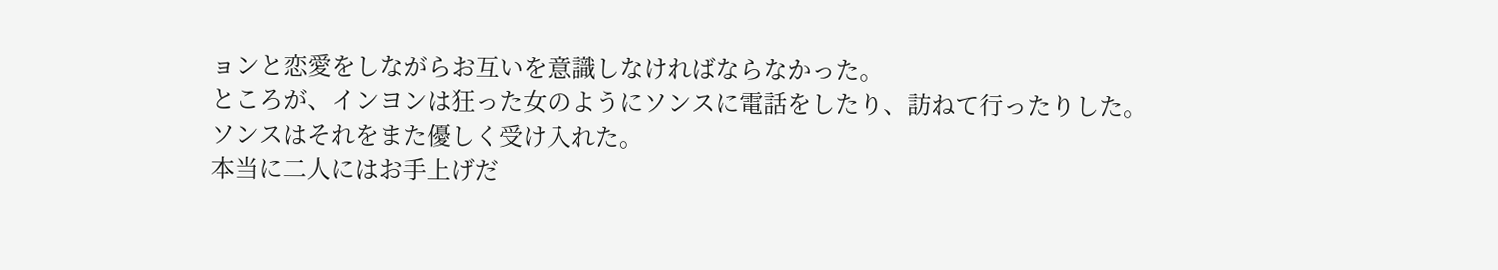ョンと恋愛をしながらお互いを意識しなければならなかった。
ところが、インヨンは狂った女のようにソンスに電話をしたり、訪ねて行ったりした。
ソンスはそれをまた優しく受け入れた。
本当に二人にはお手上げだ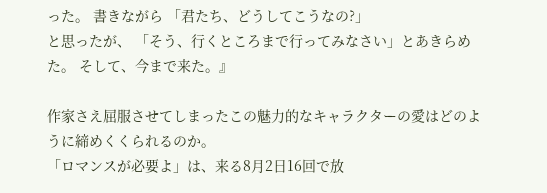った。 書きながら 「君たち、どうしてこうなの?」
と思ったが、 「そう、行くところまで行ってみなさい」とあきらめた。 そして、今まで来た。』

作家さえ屈服させてしまったこの魅力的なキャラクターの愛はどのように締めくくられるのか。
「ロマンスが必要よ」は、来る8月2日16回で放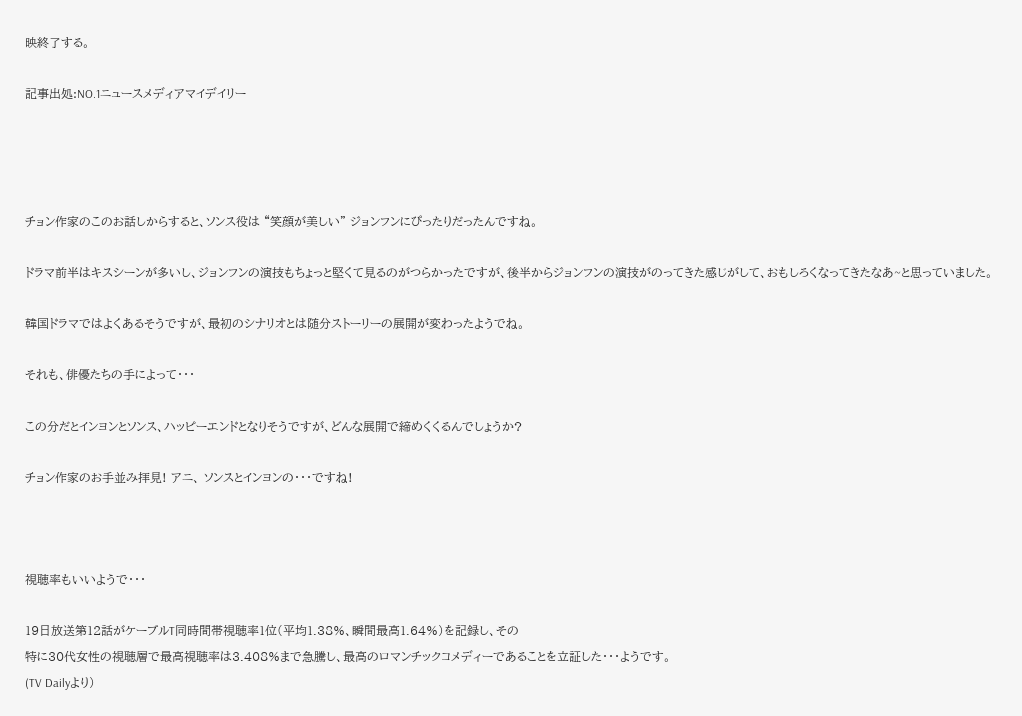映終了する。

記事出処:NO.1ニュースメディアマイデイリー




チョン作家のこのお話しからすると、ソンス役は “笑顔が美しい” ジョンフンにぴったりだったんですね。

ドラマ前半はキスシーンが多いし、ジョンフンの演技もちょっと堅くて見るのがつらかったですが、後半からジョンフンの演技がのってきた感じがして、おもしろくなってきたなあ~と思っていました。

韓国ドラマではよくあるそうですが、最初のシナリオとは随分ストーリーの展開が変わったようでね。

それも、俳優たちの手によって・・・

この分だとインヨンとソンス、ハッピーエンドとなりそうですが、どんな展開で締めくくるんでしょうか?

チョン作家のお手並み拝見! アニ、 ソンスとインヨンの・・・ですね!



視聴率もいいようで・・・

19日放送第12話がケーブルT同時間帯視聴率1位(平均1.38%、瞬間最高1.64%)を記録し、その
特に30代女性の視聴層で最高視聴率は3.408%まで急騰し、最高のロマンチックコメディーであることを立証した・・・ようです。
(TV Dailyより)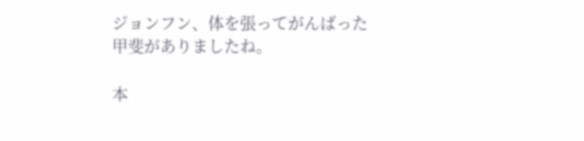ジョンフン、体を張ってがんばった甲斐がありましたね。

本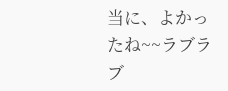当に、よかったね~~ラブラブ